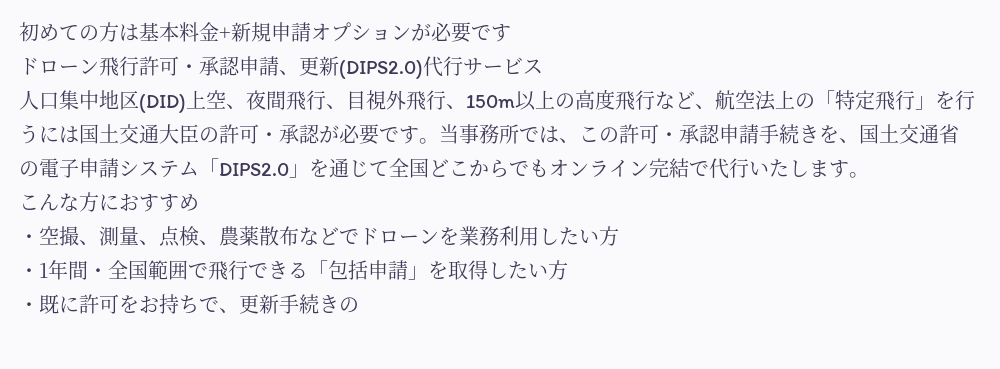初めての方は基本料金+新規申請オプションが必要です
ドローン飛行許可・承認申請、更新(DIPS2.0)代行サービス
人口集中地区(DID)上空、夜間飛行、目視外飛行、150m以上の高度飛行など、航空法上の「特定飛行」を行うには国土交通大臣の許可・承認が必要です。当事務所では、この許可・承認申請手続きを、国土交通省の電子申請システム「DIPS2.0」を通じて全国どこからでもオンライン完結で代行いたします。
こんな方におすすめ
・空撮、測量、点検、農薬散布などでドローンを業務利用したい方
・1年間・全国範囲で飛行できる「包括申請」を取得したい方
・既に許可をお持ちで、更新手続きの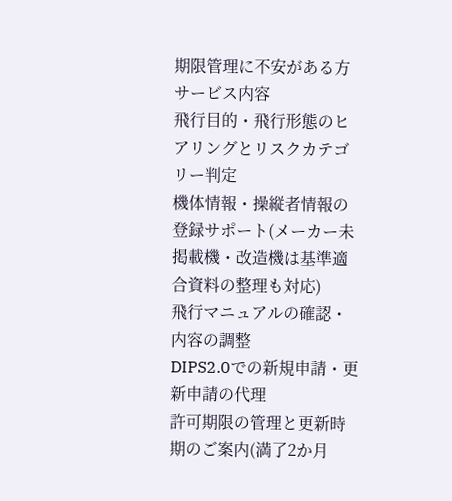期限管理に不安がある方
サービス内容
飛行目的・飛行形態のヒアリングとリスクカテゴリー判定
機体情報・操縦者情報の登録サポート(メーカー未掲載機・改造機は基準適合資料の整理も対応)
飛行マニュアルの確認・内容の調整
DIPS2.0での新規申請・更新申請の代理
許可期限の管理と更新時期のご案内(満了2か月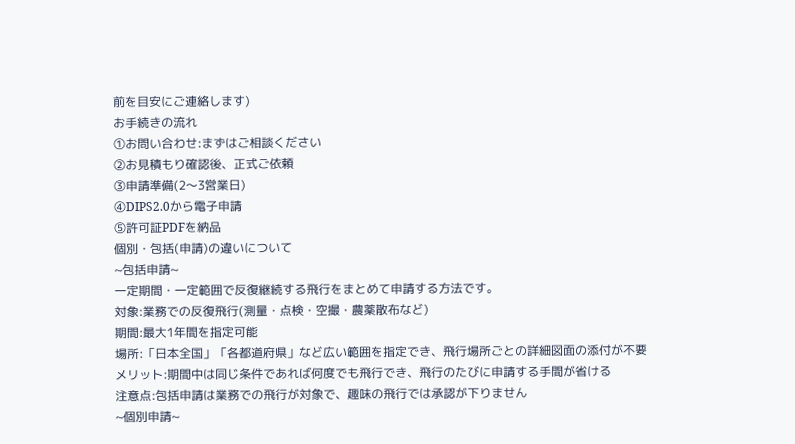前を目安にご連絡します)
お手続きの流れ
①お問い合わせ:まずはご相談ください
②お見積もり確認後、正式ご依頼
③申請準備(2〜3営業日)
④DIPS2.0から電子申請
⑤許可証PDFを納品
個別・包括(申請)の違いについて
~包括申請~
一定期間・一定範囲で反復継続する飛行をまとめて申請する方法です。
対象:業務での反復飛行(測量・点検・空撮・農薬散布など)
期間:最大1年間を指定可能
場所:「日本全国」「各都道府県」など広い範囲を指定でき、飛行場所ごとの詳細図面の添付が不要
メリット:期間中は同じ条件であれば何度でも飛行でき、飛行のたびに申請する手間が省ける
注意点:包括申請は業務での飛行が対象で、趣味の飛行では承認が下りません
~個別申請~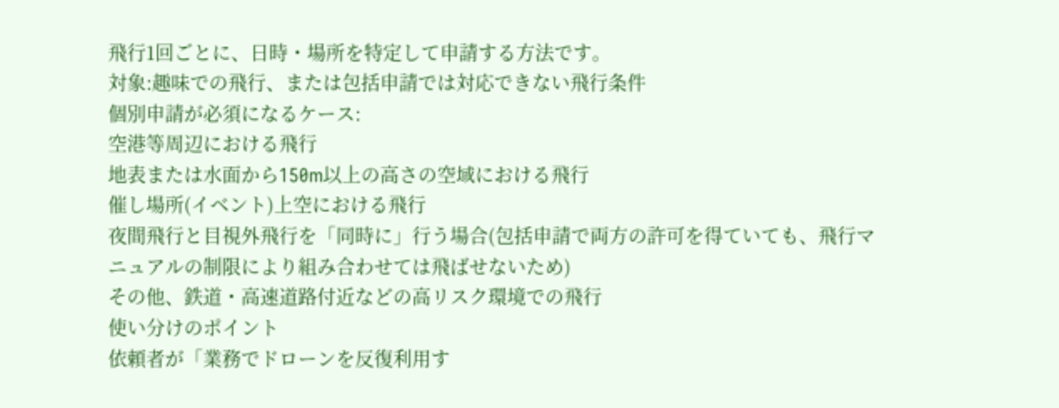飛行1回ごとに、日時・場所を特定して申請する方法です。
対象:趣味での飛行、または包括申請では対応できない飛行条件
個別申請が必須になるケース:
空港等周辺における飛行
地表または水面から150m以上の高さの空域における飛行
催し場所(イベント)上空における飛行
夜間飛行と目視外飛行を「同時に」行う場合(包括申請で両方の許可を得ていても、飛行マニュアルの制限により組み合わせては飛ばせないため)
その他、鉄道・高速道路付近などの高リスク環境での飛行
使い分けのポイント
依頼者が「業務でドローンを反復利用す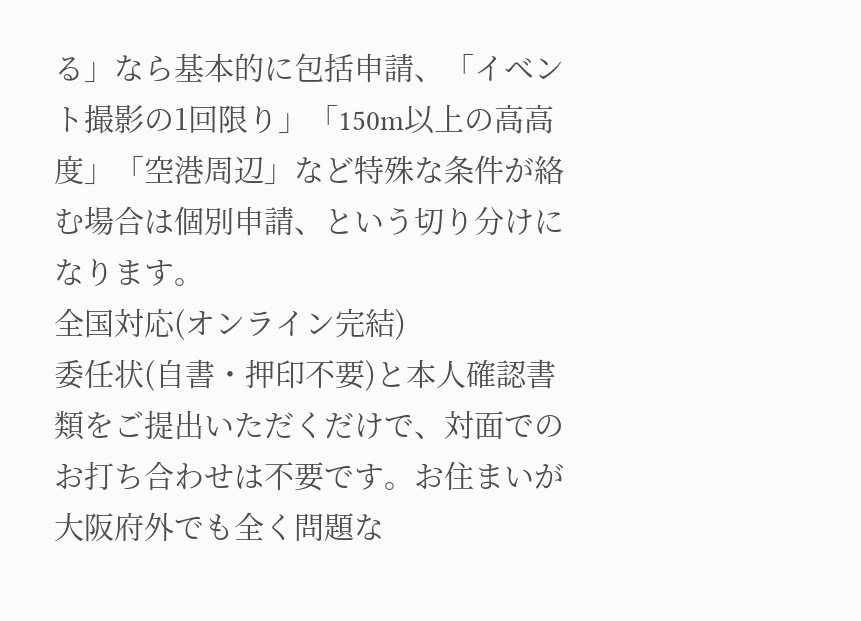る」なら基本的に包括申請、「イベント撮影の1回限り」「150m以上の高高度」「空港周辺」など特殊な条件が絡む場合は個別申請、という切り分けになります。
全国対応(オンライン完結)
委任状(自書・押印不要)と本人確認書類をご提出いただくだけで、対面でのお打ち合わせは不要です。お住まいが大阪府外でも全く問題な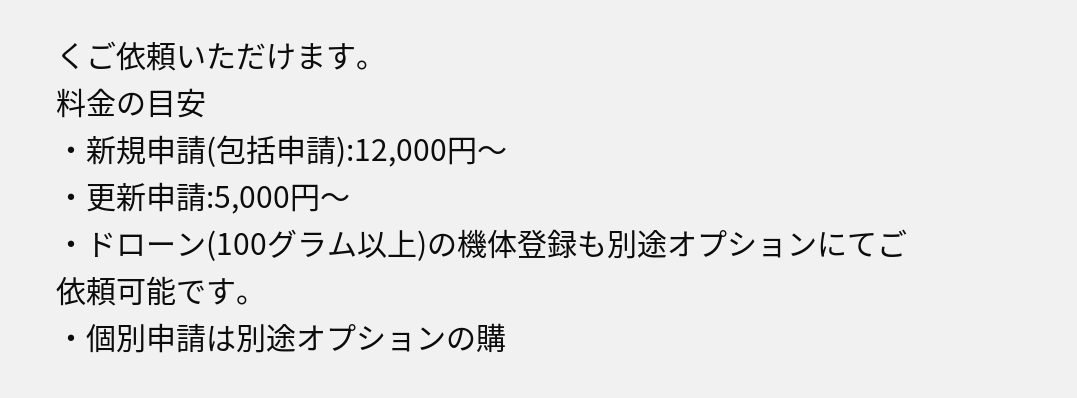くご依頼いただけます。
料金の目安
・新規申請(包括申請):12,000円〜
・更新申請:5,000円〜
・ドローン(100グラム以上)の機体登録も別途オプションにてご依頼可能です。
・個別申請は別途オプションの購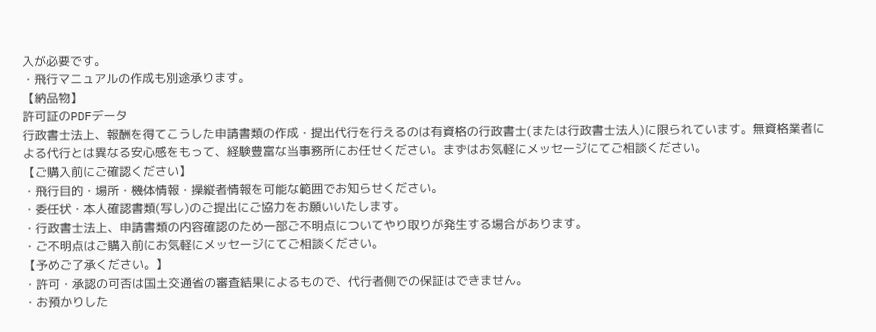入が必要です。
・飛行マニュアルの作成も別途承ります。
【納品物】
許可証のPDFデータ
行政書士法上、報酬を得てこうした申請書類の作成・提出代行を行えるのは有資格の行政書士(または行政書士法人)に限られています。無資格業者による代行とは異なる安心感をもって、経験豊富な当事務所にお任せください。まずはお気軽にメッセージにてご相談ください。
【ご購入前にご確認ください】
・飛行目的・場所・機体情報・操縦者情報を可能な範囲でお知らせください。
・委任状・本人確認書類(写し)のご提出にご協力をお願いいたします。
・行政書士法上、申請書類の内容確認のため一部ご不明点についてやり取りが発生する場合があります。
・ご不明点はご購入前にお気軽にメッセージにてご相談ください。
【予めご了承ください。】
・許可・承認の可否は国土交通省の審査結果によるもので、代行者側での保証はできません。
・お預かりした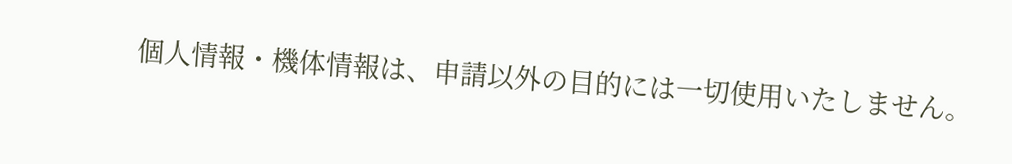個人情報・機体情報は、申請以外の目的には一切使用いたしません。